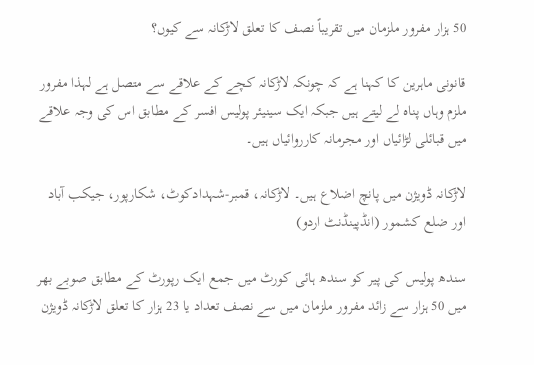50 ہزار مفرور ملزمان میں تقریباً نصف کا تعلق لاڑکانہ سے کیوں؟

قانونی ماہرین کا کہنا ہے کہ چونکہ لاڑکانہ کچے کے علاقے سے متصل ہے لہذا مفرور ملزم وہاں پناہ لے لیتے ہیں جبکہ ایک سینیئر پولیس افسر کے مطابق اس کی وجہ علاقے میں قبائلی لڑائیاں اور مجرمانہ کارروائیاں ہیں۔

لاڑکانہ ڈویژن میں پانچ اضلاع ہیں۔ لاڑکانہ، قمبر-شہدادکوٹ، شکارپور، جیکب آباد اور ضلع کشمور (انڈپینڈنٹ اردو)

سندھ پولیس کی پیر کو سندھ ہائی کورٹ میں جمع ایک رپورٹ کے مطابق صوبے بھر میں 50 ہزار سے زائد مفرور ملزمان میں سے نصف تعداد یا 23 ہزار کا تعلق لاڑکانہ ڈویژن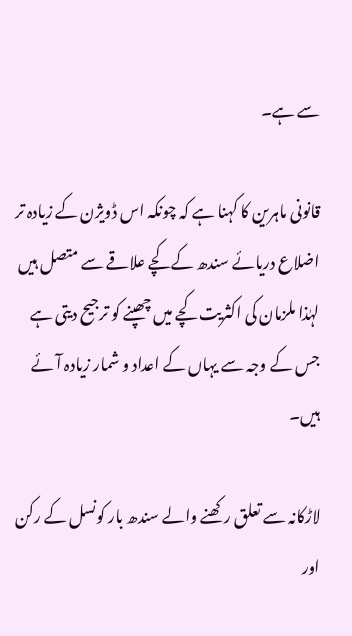سے ہے۔

قانونی ماہرین کا کہنا ہے کہ چونکہ اس ڈویژن کے زیادہ تر اضلاع دریائے سندھ کے کچے علاقے سے متصل ہیں لہٰذا ملزمان کی اکثریت کچے میں چھپنے کو ترجیح دیتی ہے جس کے وجہ سے یہاں کے اعداد و شمار زیادہ آئے ہیں۔

لاڑکانہ سے تعلق رکھنے والے سندھ بار کونسل کے رکن اور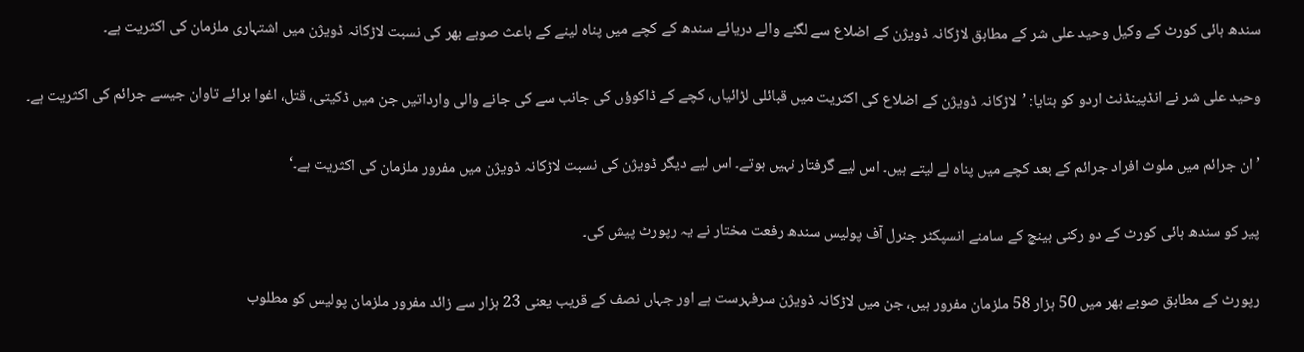سندھ ہائی کورٹ کے وکیل وحید علی شر کے مطابق لاڑکانہ ڈویژن کے اضلاع سے لگنے والے دریائے سندھ کے کچے میں پناہ لینے کے باعث صوبے بھر کی نسبت لاڑکانہ ڈویژن میں اشتہاری ملزمان کی اکثریت ہے۔

وحید علی شر نے انڈپینڈنٹ اردو کو بتایا: ’لاڑکانہ ڈویژن کے اضلاع کی اکثریت میں قبائلی لڑائیاں، کچے کے ڈاکوؤں کی جانب سے کی جانے والی وارداتیں جن میں ڈکیتی، قتل، اغوا برائے تاوان جیسے جرائم کی اکثریت ہے۔

’ان جرائم میں ملوث افراد جرائم کے بعد کچے میں پناہ لے لیتے ہیں۔ اس لیے گرفتار نہیں ہوتے۔ اس لیے دیگر ڈویژن کی نسبت لاڑکانہ ڈویژن میں مفرور ملزمان کی اکثریت ہے۔‘

پیر کو سندھ ہائی کورٹ کے دو رکنی بینچ کے سامنے انسپکٹر جنرل آف پولیس سندھ رفعت مختار نے یہ رپورٹ پیش کی۔

رپورٹ کے مطابق صوبے بھر میں 50 ہزار 58 ملزمان مفرور ہیں، جن میں لاڑکانہ ڈویژن سرفہرست ہے اور جہاں نصف کے قریب یعنی 23 ہزار سے زائد مفرور ملزمان پولیس کو مطلوب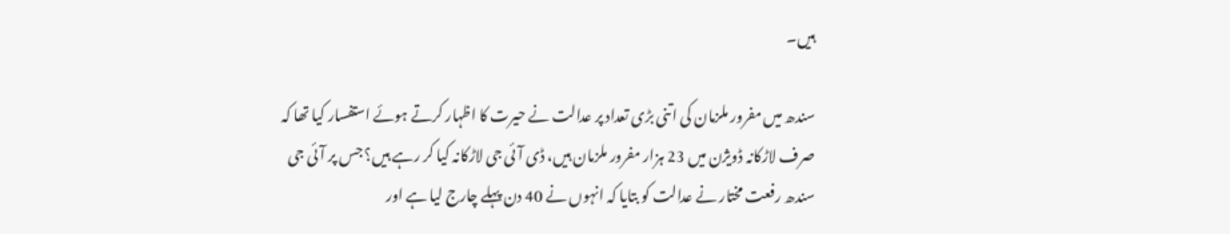ہیں۔

سندھ میں مفرور ملزمان کی اتنی بڑی تعداد پر عدالت نے حیرت کا اظہار کرتے ہوئے استفسار کیا تھا کہ صرف لاڑکانہ ڈویژن میں 23 ہزار مفرور ملزمان ہیں، ڈی آئی جی لاڑکانہ کیا کر رہے ہیں؟ جس پر آئی جی سندھ رفعت مختار نے عدالت کو بتایا کہ انہوں نے 40 دن پہلے چارج لیا ہے اور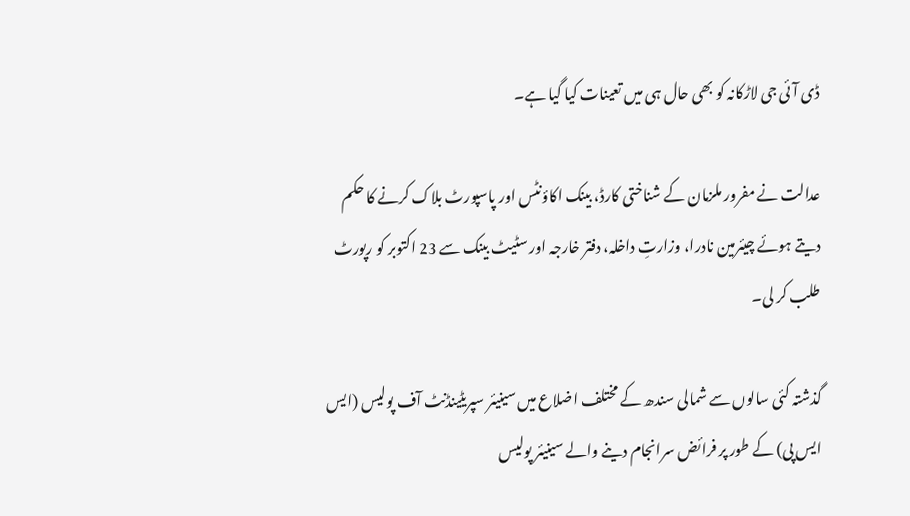ڈی آئی جی لاڑکانہ کو بھی حال ہی میں تعینات کیا گیا ہے۔

عدالت نے مفرور ملزمان کے شناختی کارڈ، بینک اکاؤنٹس اور پاسپورٹ بلاک کرنے کا حکم دیتے ہوئے چیئرمین نادرا، وزارتِ داخلہ، دفتر خارجہ اور سٹیٹ بینک سے 23 اکتوبر کو رپورٹ طلب کر لی۔

گذشتہ کئی سالوں سے شمالی سندھ کے مختلف اضلاع میں سینیئر سپریٹینڈنٹ آف پولیس (ایس ایس پی) کے طور پر فرائض سرانجام دینے والے سینیئر پولیس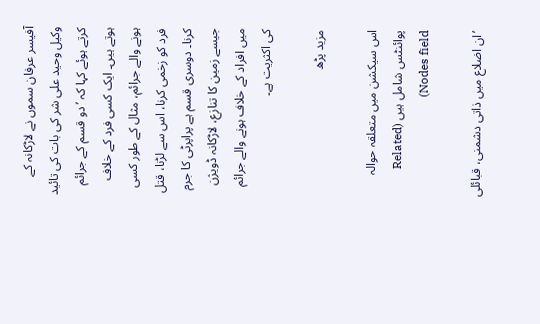آفیسر عرفان سموں نے لاڑکانہ کے وکیل وحید علی شر کی بات کی تائید کرتے ہوئے کہا کہ ’دو قسم کے جرائم ہوتے ہیں۔ ایک کسی فرد کے خلاف ہونے والے جرائم، مثال کے طور کسی فرد کو زخمی کرنا، اس سے لڑنا، قتل کرنا۔ دوسری قسم ہے پراپرٹی کا جرم جیسے زمین کا تنازع، لاڑکانہ ڈویژن میں افراد کے خلاف ہونے والے جرائم کی اکثریت ہے۔

مزید پڑھ

اس سیکشن میں متعلقہ حوالہ پوائنٹس شامل ہیں (Related Nodes field)

’ان اضلاع میں ذاتی دشمنی، قبائلی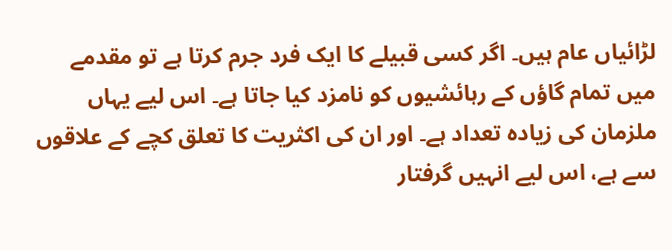لڑائیاں عام ہیں۔ اگر کسی قبیلے کا ایک فرد جرم کرتا ہے تو مقدمے میں تمام گاؤں کے رہائشیوں کو نامزد کیا جاتا ہے۔ اس لیے یہاں ملزمان کی زیادہ تعداد ہے۔ اور ان کی اکثریت کا تعلق کچے کے علاقوں سے ہے، اس لیے انہیں گرفتار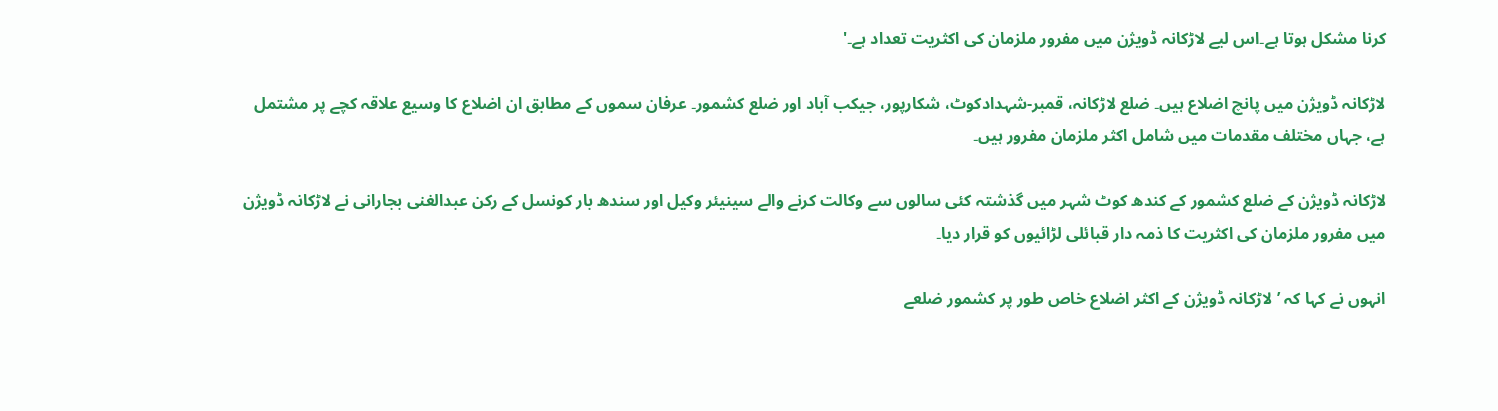کرنا مشکل ہوتا ہے۔اس لیے لاڑکانہ ڈویژن میں مفرور ملزمان کی اکثریت تعداد ہے۔'

لاڑکانہ ڈویژن میں پانچ اضلاع ہیں۔ ضلع لاڑکانہ، قمبر-شہدادکوٹ، شکارپور، جیکب آباد اور ضلع کشمور۔ عرفان سموں کے مطابق ان اضلاع کا وسیع علاقہ کچے پر مشتمل ہے، جہاں مختلف مقدمات میں شامل اکثر ملزمان مفرور ہیں۔

لاڑکانہ ڈویژن کے ضلع کشمور کے کندھ کوٹ شہر میں گذشتہ کئی سالوں سے وکالت کرنے والے سینیئر وکیل اور سندھ بار کونسل کے رکن عبدالغنی بجارانی نے لاڑکانہ ڈویژن میں مفرور ملزمان کی اکثریت کا ذمہ دار قبائلی لڑائیوں کو قرار دیا۔

انہوں نے کہا کہ ’لاڑکانہ ڈویژن کے اکثر اضلاع خاص طور پر کشمور ضلعے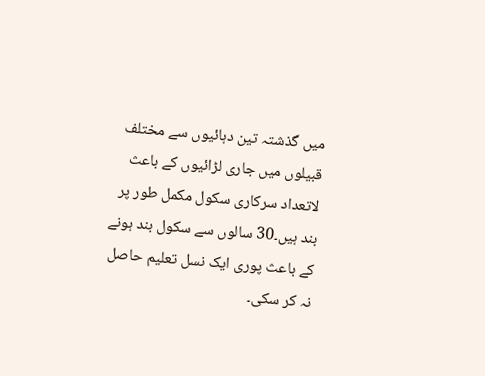میں گذشتہ تین دہائیوں سے مختلف قبیلوں میں جاری لڑائیوں کے باعث لاتعداد سرکاری سکول مکمل طور پر بند ہیں۔30 سالوں سے سکول بند ہونے کے باعث پوری ایک نسل تعلیم حاصل نہ کر سکی۔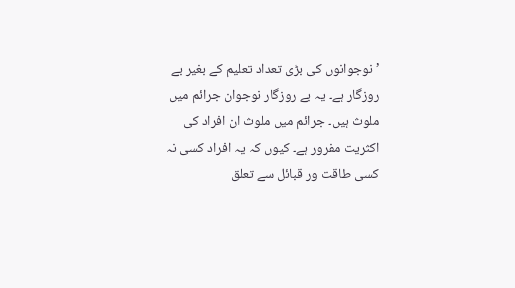’نوجوانوں کی بڑی تعداد تعلیم کے بغیر بے روزگار ہے۔ یہ بے روزگار نوجوان جرائم میں ملوث ہیں۔ جرائم میں ملوث ان افراد کی اکثریت مفرور ہے۔ کیوں کہ یہ افراد کسی نہ کسی طاقت ور قبائل سے تعلق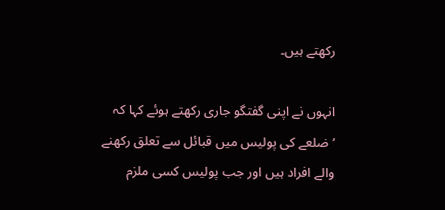رکھتے ہیں۔

انہوں نے اپنی گفتگو جاری رکھتے ہوئے کہا کہ ’ضلعے کی پولیس میں قبائل سے تعلق رکھنے والے افراد ہیں اور جب پولیس کسی ملزم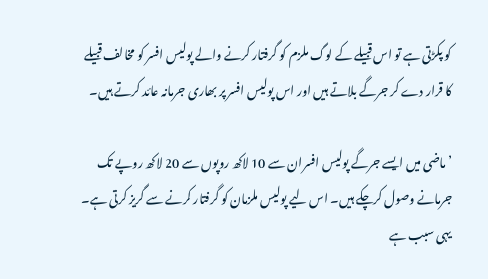کو پکڑتی ہے تو اس قبیلے کے لوگ ملزم کو گرفتار کرنے والے پولیس افسر کو مخالف قبیلے کا قرار دے کر جرگے بلاتے ہیں اور اس پولیس افسر پر بھاری جرمانہ عائد کرتے ہیں۔

’ماضی میں ایسے جرگے پولیس افسران سے 10 لاکھ روپوں سے 20 لاکھ روپے تک جرمانے وصول کرچکے ہیں۔ اس لیے پولیس ملزمان کو گرفتار کرنے سے گریز کرتی ہے۔ یہی سبب ہے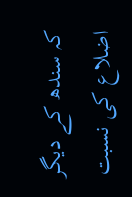کہ سندھ کے دیگر اضلاع کی نسبت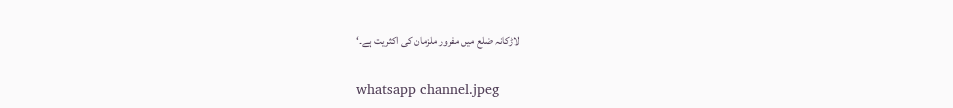لاڑکانہ ضلع میں مفرور ملزمان کی اکثریت ہے۔‘

whatsapp channel.jpeg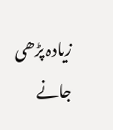زیادہ پڑھی جانے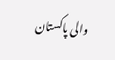والی پاکستان